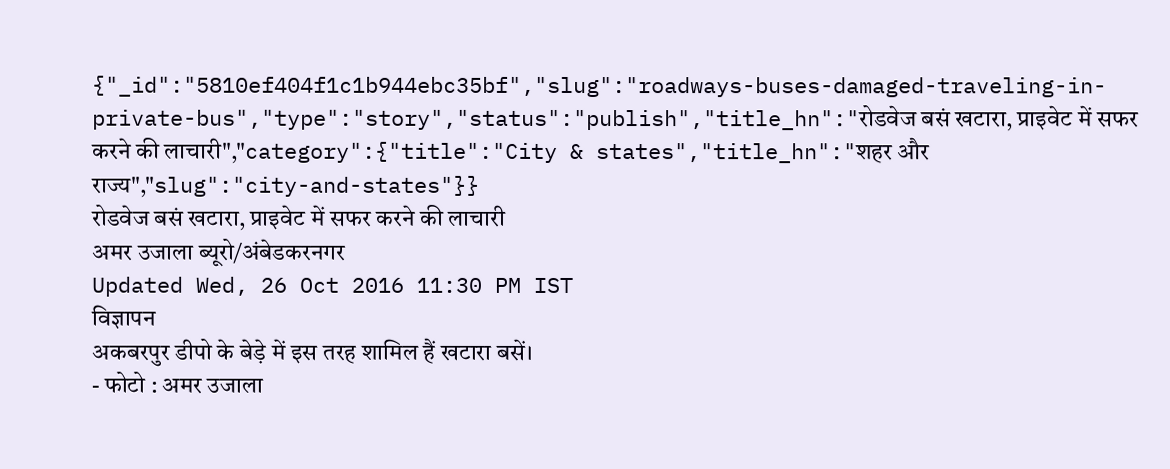{"_id":"5810ef404f1c1b944ebc35bf","slug":"roadways-buses-damaged-traveling-in-private-bus","type":"story","status":"publish","title_hn":"रोडवेज बसं खटारा, प्राइवेट में सफर करने की लाचारी","category":{"title":"City & states","title_hn":"शहर और राज्य","slug":"city-and-states"}}
रोडवेज बसं खटारा, प्राइवेट में सफर करने की लाचारी
अमर उजाला ब्यूरो/अंबेडकरनगर
Updated Wed, 26 Oct 2016 11:30 PM IST
विज्ञापन
अकबरपुर डीपो के बेड़े में इस तरह शामिल हैं खटारा बसें।
- फोटो : अमर उजाला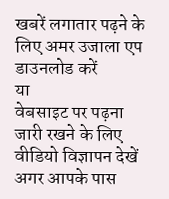खबरें लगातार पढ़ने के लिए अमर उजाला एप डाउनलोड करें
या
वेबसाइट पर पढ़ना जारी रखने के लिए वीडियो विज्ञापन देखें
अगर आपके पास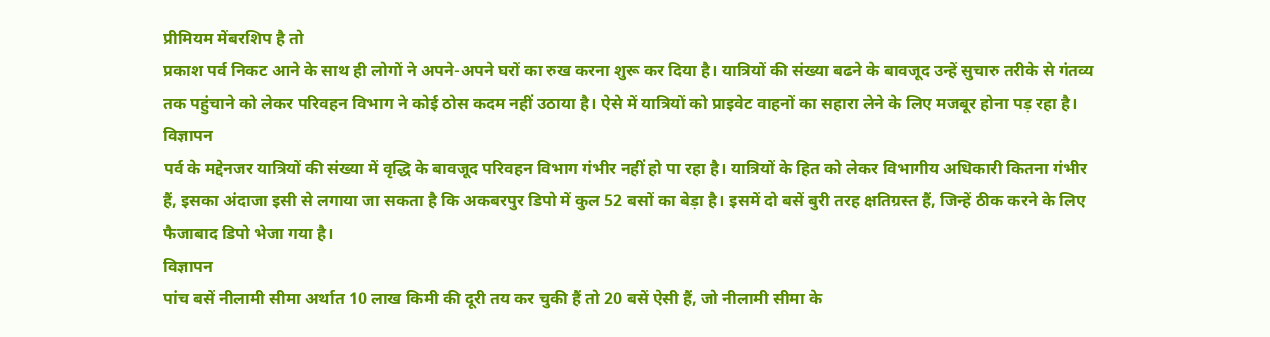प्रीमियम मेंबरशिप है तो
प्रकाश पर्व निकट आने के साथ ही लोगों ने अपने-अपने घरों का रुख करना शुरू कर दिया है। यात्रियों की संख्या बढने के बावजूद उन्हें सुचारु तरीके से गंतव्य तक पहुंचाने को लेकर परिवहन विभाग ने कोई ठोस कदम नहीं उठाया है। ऐसे में यात्रियों को प्राइवेट वाहनों का सहारा लेने के लिए मजबूर होना पड़ रहा है।
विज्ञापन
पर्व के मद्देनजर यात्रियों की संख्या में वृद्धि के बावजूद परिवहन विभाग गंभीर नहीं हो पा रहा है। यात्रियों के हित को लेकर विभागीय अधिकारी कितना गंभीर हैं, इसका अंदाजा इसी से लगाया जा सकता है कि अकबरपुर डिपो में कुल 52 बसों का बेड़ा है। इसमें दो बसें बुरी तरह क्षतिग्रस्त हैं, जिन्हें ठीक करने के लिए फैजाबाद डिपो भेजा गया है।
विज्ञापन
पांच बसें नीलामी सीमा अर्थात 10 लाख किमी की दूरी तय कर चुकी हैं तो 20 बसें ऐसी हैं, जो नीलामी सीमा के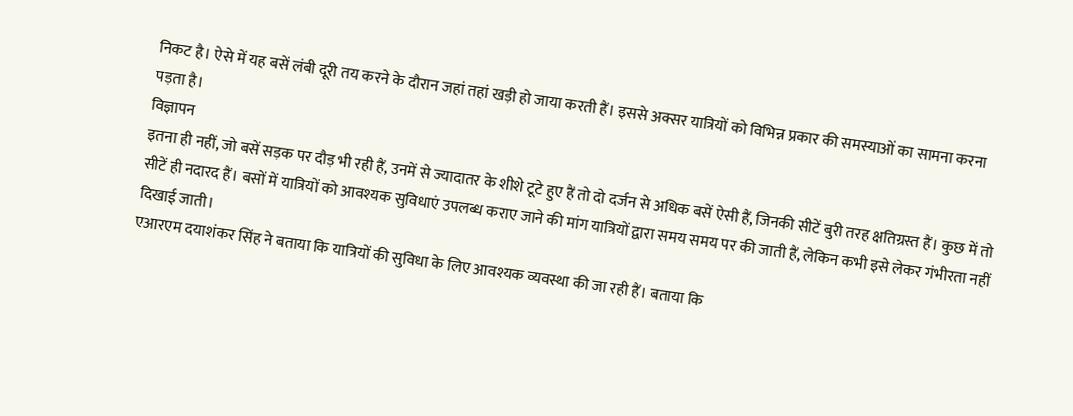निकट है। ऐसे में यह बसें लंबी दूरी तय करने के दौरान जहां तहां खड़ी हो जाया करती हैं। इससे अक्सर यात्रियों को विभिन्न प्रकार की समस्याओं का सामना करना पड़ता है।
विज्ञापन
इतना ही नहीं, जो बसें सड़क पर दौड़ भी रही हैं, उनमें से ज्यादातर के शीशे टूटे हुए हैं तो दो दर्जन से अधिक बसें ऐसी हैं, जिनकी सीटें बुरी तरह क्षतिग्रस्त हैं। कुछ में तो सीटें ही नदारद हैं। बसों में यात्रियों को आवश्यक सुविधाएं उपलब्ध कराए जाने की मांग यात्रियों द्वारा समय समय पर की जाती हैं, लेकिन कभी इसे लेकर गंभीरता नहीं दिखाई जाती।
एआरएम दयाशंकर सिंह ने बताया कि यात्रियों की सुविधा के लिए आवश्यक व्यवस्था की जा रही हैं। बताया कि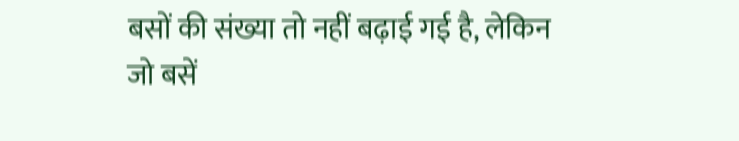बसों की संख्या तो नहीं बढ़ाई गई है, लेकिन जो बसें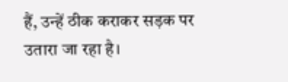हैं, उन्हें ठीक कराकर सड़क पर उतारा जा रहा है।